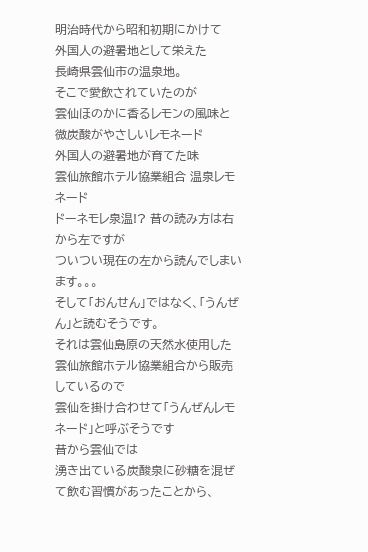明治時代から昭和初期にかけて
外国人の避暑地として栄えた
長崎県雲仙市の温泉地。
そこで愛飲されていたのが
雲仙ほのかに香るレモンの風味と
微炭酸がやさしいレモネード
外国人の避暑地が育てた味
雲仙旅館ホテル協業組合 温泉レモネード
ドーネモレ泉温!? 昔の読み方は右から左ですが
ついつい現在の左から読んでしまいます。。。
そして「おんせん」ではなく、「うんぜん」と読むそうです。
それは雲仙島原の天然水使用した
雲仙旅館ホテル協業組合から販売しているので
雲仙を掛け合わせて「うんぜんレモネード」と呼ぶそうです
昔から雲仙では
湧き出ている炭酸泉に砂糖を混ぜて飲む習慣があったことから、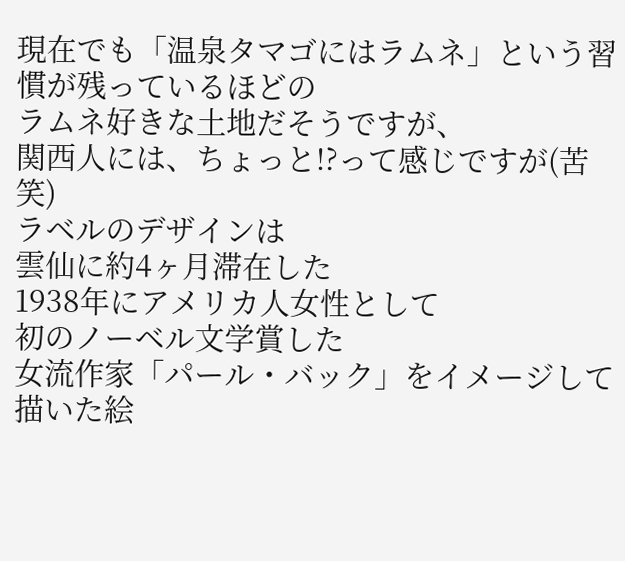現在でも「温泉タマゴにはラムネ」という習慣が残っているほどの
ラムネ好きな土地だそうですが、
関西人には、ちょっと!?って感じですが(苦笑)
ラベルのデザインは
雲仙に約4ヶ月滞在した
1938年にアメリカ人女性として
初のノーベル文学賞した
女流作家「パール・バック」をイメージして描いた絵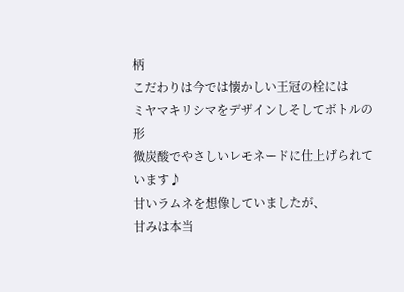柄
こだわりは今では懐かしい王冠の栓には
ミヤマキリシマをデザインしそしてボトルの形
微炭酸でやさしいレモネードに仕上げられています♪
甘いラムネを想像していましたが、
甘みは本当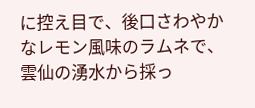に控え目で、後口さわやかなレモン風味のラムネで、
雲仙の湧水から採っ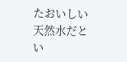たおいしい天然水だとい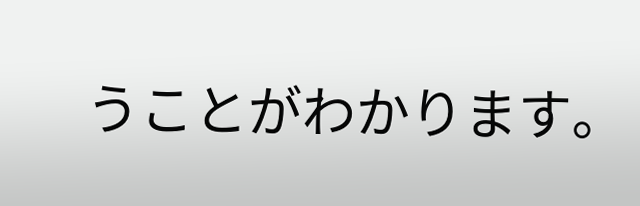うことがわかります。